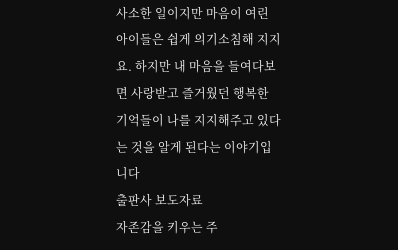사소한 일이지만 마음이 여린 아이들은 쉽게 의기소침해 지지요. 하지만 내 마음을 들여다보면 사랑받고 즐거웠던 행복한 기억들이 나를 지지해주고 있다는 것을 알게 된다는 이야기입니다
출판사 보도자료
자존감을 키우는 주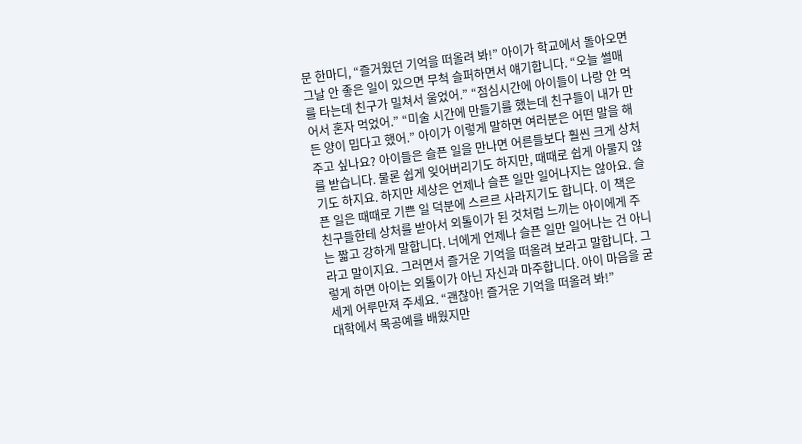문 한마디, “즐거웠던 기억을 떠올려 봐!” 아이가 학교에서 돌아오면 그날 안 좋은 일이 있으면 무척 슬퍼하면서 얘기합니다. “오늘 썰매를 타는데 친구가 밀쳐서 울었어.” “점심시간에 아이들이 나랑 안 먹어서 혼자 먹었어.” “미술 시간에 만들기를 했는데 친구들이 내가 만든 양이 밉다고 했어.” 아이가 이렇게 말하면 여러분은 어떤 말을 해 주고 싶나요? 아이들은 슬픈 일을 만나면 어른들보다 훨씬 크게 상처를 받습니다. 물론 쉽게 잊어버리기도 하지만, 때때로 쉽게 아물지 않기도 하지요. 하지만 세상은 언제나 슬픈 일만 일어나지는 않아요. 슬픈 일은 때때로 기쁜 일 덕분에 스르르 사라지기도 합니다. 이 책은 친구들한테 상처를 받아서 외톨이가 된 것처럼 느끼는 아이에게 주는 짧고 강하게 말합니다. 너에게 언제나 슬픈 일만 일어나는 건 아니라고 말이지요. 그러면서 즐거운 기억을 떠올려 보라고 말합니다. 그렇게 하면 아이는 외톨이가 아닌 자신과 마주합니다. 아이 마음을 굳세게 어루만져 주세요. “괜찮아! 즐거운 기억을 떠올려 봐!”
대학에서 목공예를 배웠지만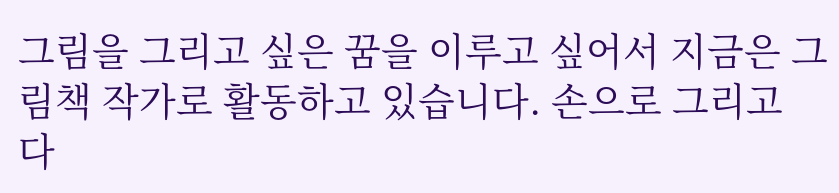그림을 그리고 싶은 꿈을 이루고 싶어서 지금은 그림책 작가로 활동하고 있습니다. 손으로 그리고 다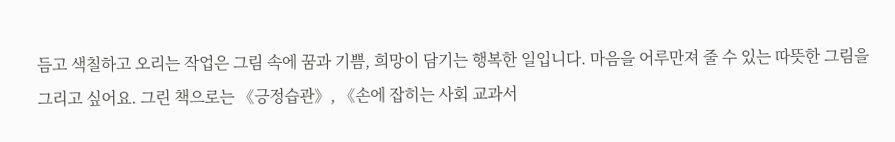듬고 색칠하고 오리는 작업은 그림 속에 꿈과 기쁨, 희망이 담기는 행복한 일입니다. 마음을 어루만져 줄 수 있는 따뜻한 그림을 그리고 싶어요. 그린 책으로는 《긍정습관》, 《손에 잡히는 사회 교과서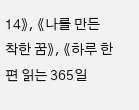14》, 《나를 만든 착한 꿈》, 《하루 한 편 읽는 365일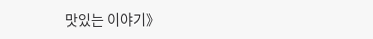맛있는 이야기》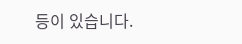등이 있습니다.